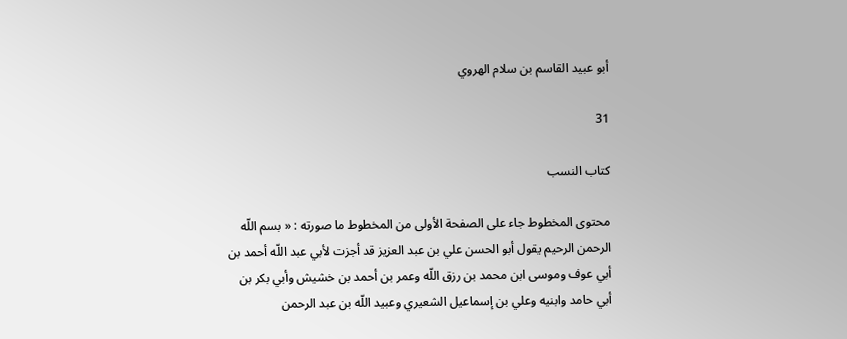أبو عبيد القاسم بن سلام الهروي

31

كتاب النسب

محتوى المخطوط جاء على الصفحة الأولى من المخطوط ما صورته : « بسم اللّه الرحمن الرحيم يقول أبو الحسن علي بن عبد العزيز قد أجزت لأبي عبد اللّه أحمد بن أبي عوف وموسى ابن محمد بن رزق اللّه وعمر بن أحمد بن خشيش وأبي بكر بن أبي حامد وابنيه وعلي بن إسماعيل الشعيري وعبيد اللّه بن عبد الرحمن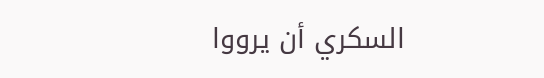السكري أن يرووا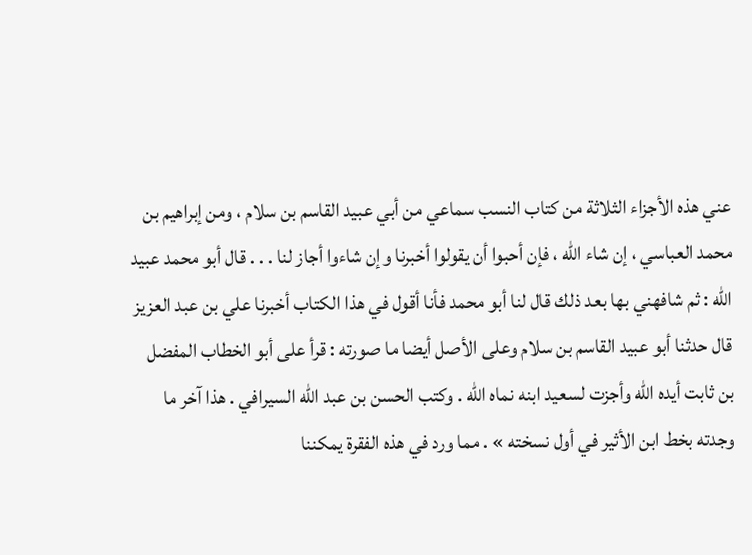عني هذه الأجزاء الثلاثة من كتاب النسب سماعي من أبي عبيد القاسم بن سلام ، ومن إبراهيم بن محمد العباسي ، إن شاء اللّه ، فإن أحبوا أن يقولوا أخبرنا وإن شاءوا أجاز لنا . . . قال أبو محمد عبيد اللّه : ثم شافهني بها بعد ذلك قال لنا أبو محمد فأنا أقول في هذا الكتاب أخبرنا علي بن عبد العزيز قال حدثنا أبو عبيد القاسم بن سلام وعلى الأصل أيضا ما صورته : قرأ على أبو الخطاب المفضل بن ثابت أيده اللّه وأجزت لسعيد ابنه نماه اللّه . وكتب الحسن بن عبد اللّه السيرافي . هذا آخر ما وجدته بخط ابن الأثير في أول نسخته » . مما ورد في هذه الفقرة يمكننا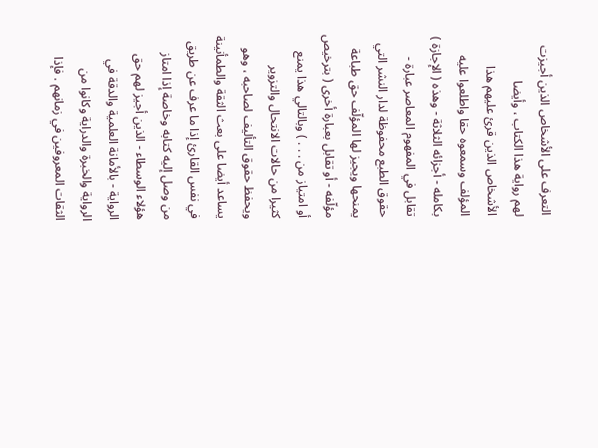التعرف على الأشخاص الذين أجيزت لهم رواية هذا الكتاب ، وأيضا الأشخاص الذين قرئ عليهم هذا المؤلف وسمعوه حقا واطلعوا عليه بكامله - أجزائه الثلاثة - وهذه ( الإجازة ) تقابل في المفهوم المعاصر عبارة - حقوق الطبع محفوظة لدار النشر التي يمنحها ويجيز لها المؤلّف حق طباعة مؤلّفه - أو تقابل بعبارة أخرى ( بترخيص أو امتياز من . . . ) وبالتالي هذا يمنع كثيرا من حالات الانتحال والتزوير ويحفظ حقوق التأليف لصاحبه ، وهو يساعد أيضا على بعث الثقة والطمأنينة في نفس القارئ إذا ما عرف عن طريق من وصل إليه كتابه وخاصة إذا امتاز هؤلاء الوسطاء - الذين أجيز لهم حق الرواية - بالأمانة العلمية والدقة في الرواية والخبرة والدراية وكانوا من الثقات المعروفين في زمانهم . فإذا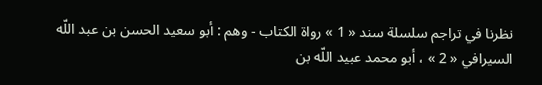نظرنا في تراجم سلسلة سند « 1 » رواة الكتاب - وهم : أبو سعيد الحسن بن عبد اللّه السيرافي « 2 » ، أبو محمد عبيد اللّه بن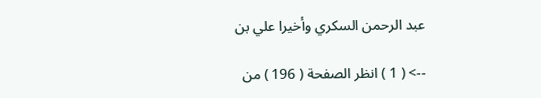عبد الرحمن السكري وأخيرا علي بن

--> ( 1 ) انظر الصفحة ( 196 ) من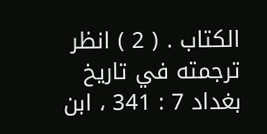الكتاب . ( 2 ) انظر ترجمته في تاريخ بغداد 7 : 341 ، ابن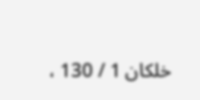خلكان 1 / 130 ،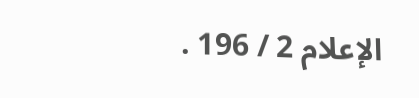الإعلام 2 / 196 .